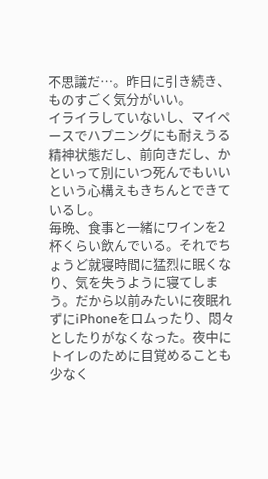不思議だ…。昨日に引き続き、ものすごく気分がいい。
イライラしていないし、マイペースでハプニングにも耐えうる精神状態だし、前向きだし、かといって別にいつ死んでもいいという心構えもきちんとできているし。
毎晩、食事と一緒にワインを2杯くらい飲んでいる。それでちょうど就寝時間に猛烈に眠くなり、気を失うように寝てしまう。だから以前みたいに夜眠れずにiPhoneをロムったり、悶々としたりがなくなった。夜中にトイレのために目覚めることも少なく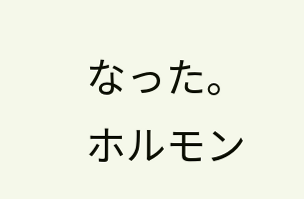なった。
ホルモン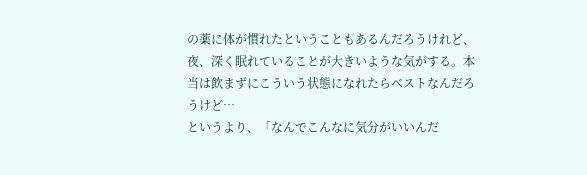の薬に体が慣れたということもあるんだろうけれど、夜、深く眠れていることが大きいような気がする。本当は飲まずにこういう状態になれたらベストなんだろうけど…
というより、「なんでこんなに気分がいいんだ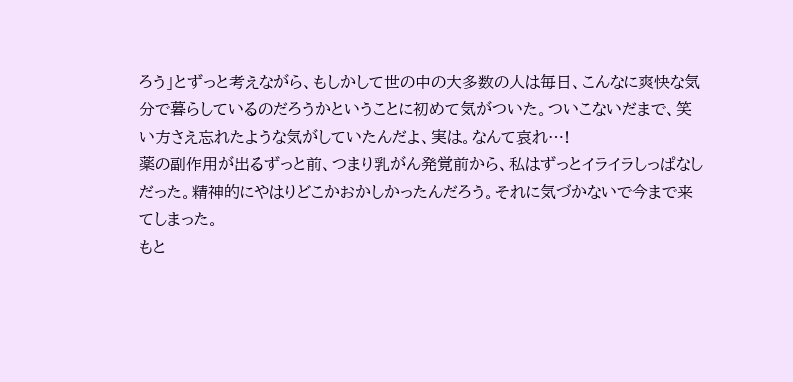ろう」とずっと考えながら、もしかして世の中の大多数の人は毎日、こんなに爽快な気分で暮らしているのだろうかということに初めて気がついた。ついこないだまで、笑い方さえ忘れたような気がしていたんだよ、実は。なんて哀れ…!
薬の副作用が出るずっと前、つまり乳がん発覚前から、私はずっとイライラしっぱなしだった。精神的にやはりどこかおかしかったんだろう。それに気づかないで今まで来てしまった。
もと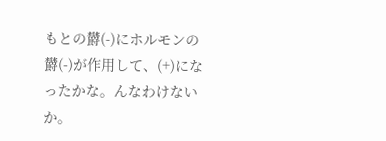もとの欝(-)にホルモンの欝(-)が作用して、(+)になったかな。んなわけないか。